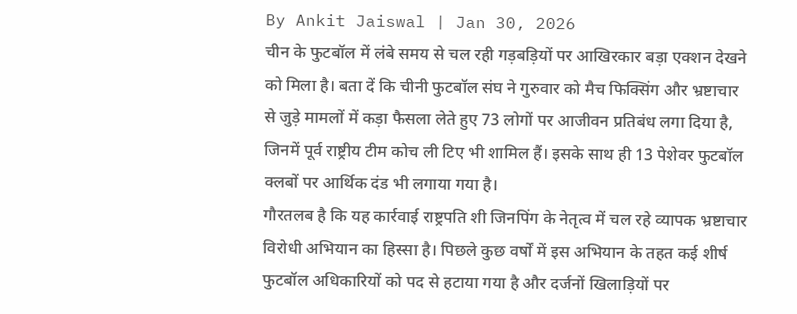By Ankit Jaiswal | Jan 30, 2026
चीन के फुटबॉल में लंबे समय से चल रही गड़बड़ियों पर आखिरकार बड़ा एक्शन देखने को मिला है। बता दें कि चीनी फुटबॉल संघ ने गुरुवार को मैच फिक्सिंग और भ्रष्टाचार से जुड़े मामलों में कड़ा फैसला लेते हुए 73 लोगों पर आजीवन प्रतिबंध लगा दिया है, जिनमें पूर्व राष्ट्रीय टीम कोच ली टिए भी शामिल हैं। इसके साथ ही 13 पेशेवर फुटबॉल क्लबों पर आर्थिक दंड भी लगाया गया है।
गौरतलब है कि यह कार्रवाई राष्ट्रपति शी जिनपिंग के नेतृत्व में चल रहे व्यापक भ्रष्टाचार विरोधी अभियान का हिस्सा है। पिछले कुछ वर्षों में इस अभियान के तहत कई शीर्ष फुटबॉल अधिकारियों को पद से हटाया गया है और दर्जनों खिलाड़ियों पर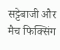सट्टेबाजी और मैच फिक्सिंग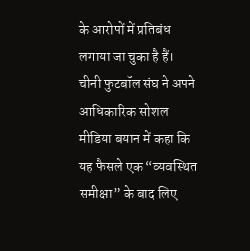के आरोपों में प्रतिबंध लगाया जा चुका है हैं। चीनी फुटबॉल संघ ने अपने आधिकारिक सोशल मीडिया बयान में कहा कि यह फैसले एक “व्यवस्थित समीक्षा” के बाद लिए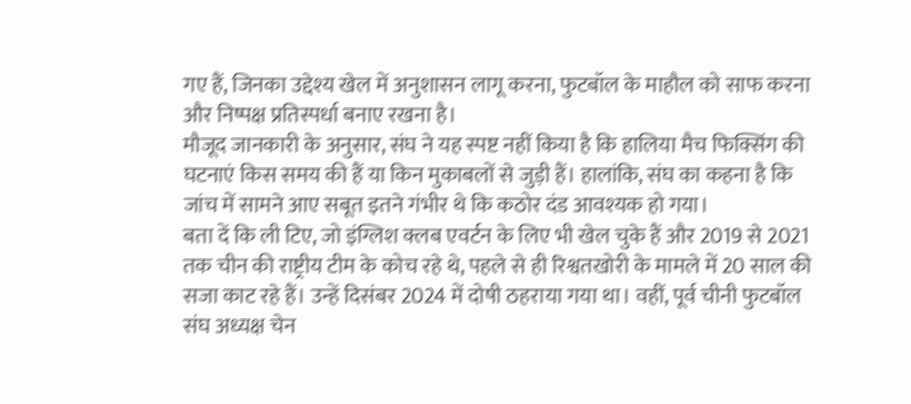गए हैं, जिनका उद्देश्य खेल में अनुशासन लागू करना, फुटबॉल के माहौल को साफ करना और निष्पक्ष प्रतिस्पर्धा बनाए रखना है।
मौजूद जानकारी के अनुसार, संघ ने यह स्पष्ट नहीं किया है कि हालिया मैच फिक्सिंग की घटनाएं किस समय की हैं या किन मुकाबलों से जुड़ी हैं। हालांकि, संघ का कहना है कि जांच में सामने आए सबूत इतने गंभीर थे कि कठोर दंड आवश्यक हो गया।
बता दें कि ली टिए, जो इंग्लिश क्लब एवर्टन के लिए भी खेल चुके हैं और 2019 से 2021 तक चीन की राष्ट्रीय टीम के कोच रहे थे, पहले से ही रिश्वतखोरी के मामले में 20 साल की सजा काट रहे हैं। उन्हें दिसंबर 2024 में दोषी ठहराया गया था। वहीं, पूर्व चीनी फुटबॉल संघ अध्यक्ष चेन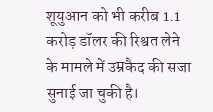शूयुआन को भी करीब 1.1 करोड़ डॉलर की रिश्वत लेने के मामले में उम्रकैद की सजा सुनाई जा चुकी है।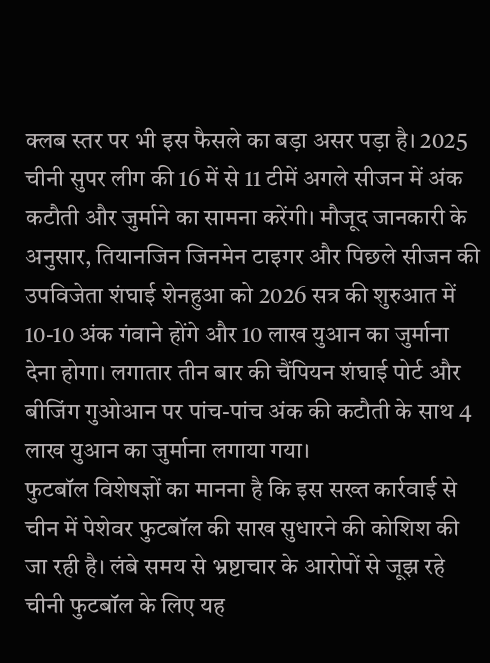क्लब स्तर पर भी इस फैसले का बड़ा असर पड़ा है। 2025 चीनी सुपर लीग की 16 में से 11 टीमें अगले सीजन में अंक कटौती और जुर्माने का सामना करेंगी। मौजूद जानकारी के अनुसार, तियानजिन जिनमेन टाइगर और पिछले सीजन की उपविजेता शंघाई शेनहुआ को 2026 सत्र की शुरुआत में 10-10 अंक गंवाने होंगे और 10 लाख युआन का जुर्माना देना होगा। लगातार तीन बार की चैंपियन शंघाई पोर्ट और बीजिंग गुओआन पर पांच-पांच अंक की कटौती के साथ 4 लाख युआन का जुर्माना लगाया गया।
फुटबॉल विशेषज्ञों का मानना है कि इस सख्त कार्रवाई से चीन में पेशेवर फुटबॉल की साख सुधारने की कोशिश की जा रही है। लंबे समय से भ्रष्टाचार के आरोपों से जूझ रहे चीनी फुटबॉल के लिए यह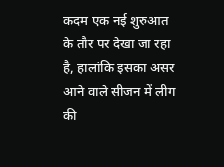कदम एक नई शुरुआत के तौर पर देखा जा रहा है, हालांकि इसका असर आने वाले सीजन में लीग की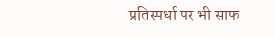प्रतिस्पर्धा पर भी साफ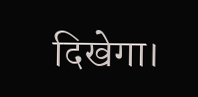दिखेगा।